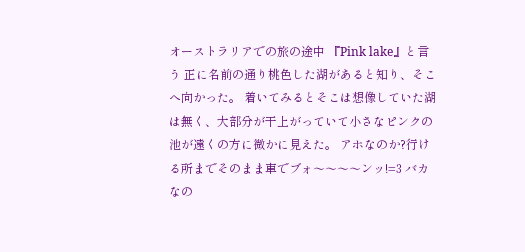オーストラリアでの旅の途中 『Pink lake』と言う 正に名前の通り桃色した湖があると知り、そこへ向かった。 着いてみるとそこは想像していた湖は無く、大部分が干上がっていて小さなピンクの池が遠くの方に微かに見えた。 アホなのか?行ける所までそのまま車でブォ〜〜〜〜ンッ!=3 バカなの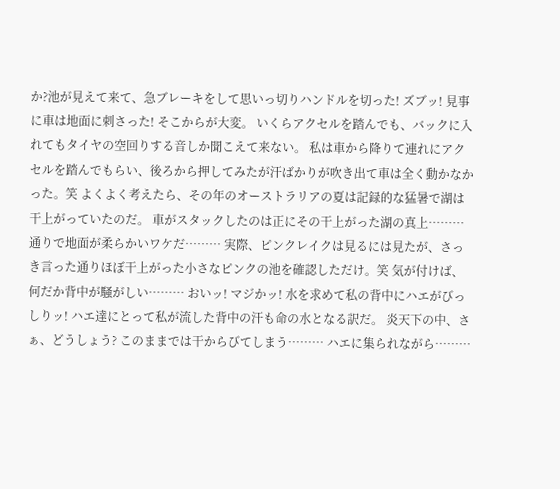か?池が見えて来て、急ブレーキをして思いっ切りハンドルを切った! ズブッ! 見事に車は地面に刺さった! そこからが大変。 いくらアクセルを踏んでも、バックに入れてもタイヤの空回りする音しか聞こえて来ない。 私は車から降りて連れにアクセルを踏んでもらい、後ろから押してみたが汗ばかりが吹き出て車は全く動かなかった。笑 よくよく考えたら、その年のオーストラリアの夏は記録的な猛暑で湖は干上がっていたのだ。 車がスタックしたのは正にその干上がった湖の真上……… 通りで地面が柔らかいワケだ……… 実際、ピンクレイクは見るには見たが、さっき言った通りほぼ干上がった小さなピンクの池を確認しただけ。笑 気が付けば、何だか背中が騒がしい……… おいッ! マジかッ! 水を求めて私の背中にハエがびっしりッ! ハエ達にとって私が流した背中の汗も命の水となる訳だ。 炎天下の中、さぁ、どうしょう? このままでは干からびてしまう……… ハエに集られながら………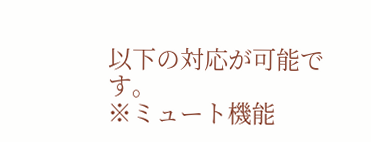以下の対応が可能です。
※ミュート機能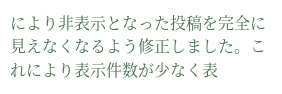により非表示となった投稿を完全に見えなくなるよう修正しました。これにより表示件数が少なく表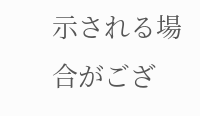示される場合がござ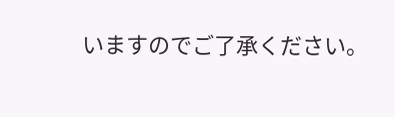いますのでご了承ください。